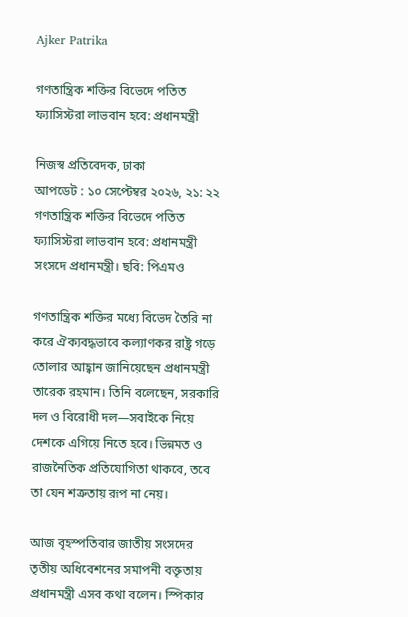Ajker Patrika

গণতান্ত্রিক শক্তির বিভেদে পতিত ফ্যাসিস্টরা লাভবান হবে: প্রধানমন্ত্রী

নিজস্ব প্রতিবেদক, ঢাকা
আপডেট : ১০ সেপ্টেম্বর ২০২৬, ২১: ২২
গণতান্ত্রিক শক্তির বিভেদে পতিত ফ্যাসিস্টরা লাভবান হবে: প্রধানমন্ত্রী
সংসদে প্রধানমন্ত্রী। ছবি: পিএমও

গণতান্ত্রিক শক্তির মধ্যে বিভেদ তৈরি না করে ঐক্যবদ্ধভাবে কল্যাণকর রাষ্ট্র গড়ে তোলার আহ্বান জানিয়েছেন প্রধানমন্ত্রী তারেক রহমান। তিনি বলেছেন, সরকারি দল ও বিরোধী দল—সবাইকে নিয়ে দেশকে এগিয়ে নিতে হবে। ভিন্নমত ও রাজনৈতিক প্রতিযোগিতা থাকবে, তবে তা যেন শত্রুতায় রূপ না নেয়।

আজ বৃহস্পতিবার জাতীয় সংসদের তৃতীয় অধিবেশনের সমাপনী বক্তৃতায় প্রধানমন্ত্রী এসব কথা বলেন। স্পিকার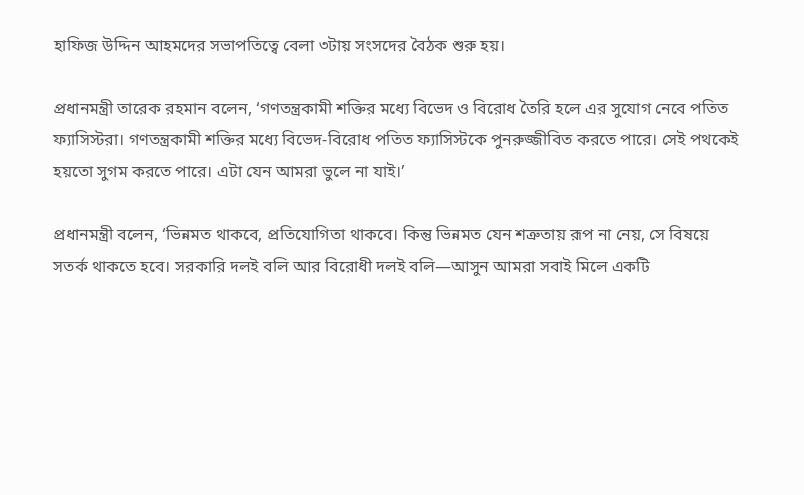হাফিজ উদ্দিন আহমদের সভাপতিত্বে বেলা ৩টায় সংসদের বৈঠক শুরু হয়।

প্রধানমন্ত্রী তারেক রহমান বলেন, ‘গণতন্ত্রকামী শক্তির মধ্যে বিভেদ ও বিরোধ তৈরি হলে এর সুযোগ নেবে পতিত ফ্যাসিস্টরা। গণতন্ত্রকামী শক্তির মধ্যে বিভেদ-বিরোধ পতিত ফ্যাসিস্টকে পুনরুজ্জীবিত করতে পারে। সেই পথকেই হয়তো সুগম করতে পারে। এটা যেন আমরা ভুলে না যাই।’

প্রধানমন্ত্রী বলেন, ‘ভিন্নমত থাকবে, প্রতিযোগিতা থাকবে। কিন্তু ভিন্নমত যেন শত্রুতায় রূপ না নেয়, সে বিষয়ে সতর্ক থাকতে হবে। সরকারি দলই বলি আর বিরোধী দলই বলি—আসুন আমরা সবাই মিলে একটি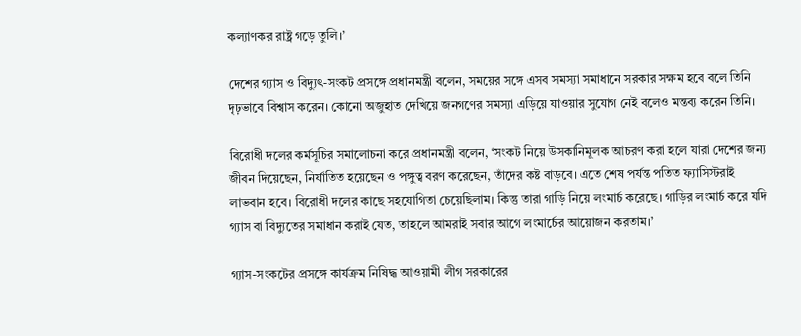কল্যাণকর রাষ্ট্র গড়ে তুলি।’

দেশের গ্যাস ও বিদ্যুৎ-সংকট প্রসঙ্গে প্রধানমন্ত্রী বলেন, সময়ের সঙ্গে এসব সমস্যা সমাধানে সরকার সক্ষম হবে বলে তিনি দৃঢ়ভাবে বিশ্বাস করেন। কোনো অজুহাত দেখিয়ে জনগণের সমস্যা এড়িয়ে যাওয়ার সুযোগ নেই বলেও মন্তব্য করেন তিনি।

বিরোধী দলের কর্মসূচির সমালোচনা করে প্রধানমন্ত্রী বলেন, ‘সংকট নিয়ে উসকানিমূলক আচরণ করা হলে যারা দেশের জন্য জীবন দিয়েছেন, নির্যাতিত হয়েছেন ও পঙ্গুত্ব বরণ করেছেন, তাঁদের কষ্ট বাড়বে। এতে শেষ পর্যন্ত পতিত ফ্যাসিস্টরাই লাভবান হবে। বিরোধী দলের কাছে সহযোগিতা চেয়েছিলাম। কিন্তু তারা গাড়ি নিয়ে লংমার্চ করেছে। গাড়ির লংমার্চ করে যদি গ্যাস বা বিদ্যুতের সমাধান করাই যেত, তাহলে আমরাই সবার আগে লংমার্চের আয়োজন করতাম।’

গ্যাস-সংকটের প্রসঙ্গে কার্যক্রম নিষিদ্ধ আওয়ামী লীগ সরকারের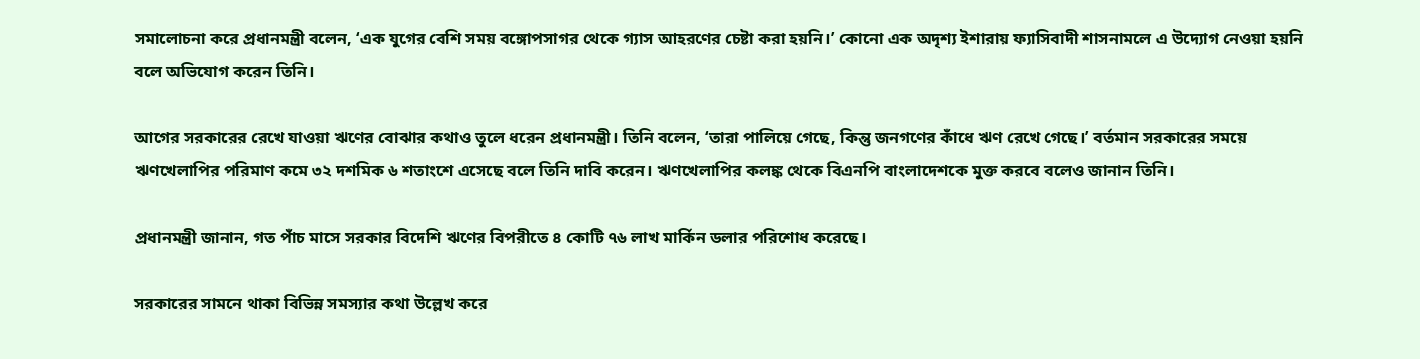সমালোচনা করে প্রধানমন্ত্রী বলেন, ‘এক যুগের বেশি সময় বঙ্গোপসাগর থেকে গ্যাস আহরণের চেষ্টা করা হয়নি।’ কোনো এক অদৃশ্য ইশারায় ফ্যাসিবাদী শাসনামলে এ উদ্যোগ নেওয়া হয়নি বলে অভিযোগ করেন তিনি।

আগের সরকারের রেখে যাওয়া ঋণের বোঝার কথাও তুলে ধরেন প্রধানমন্ত্রী। তিনি বলেন, ‘তারা পালিয়ে গেছে, কিন্তু জনগণের কাঁধে ঋণ রেখে গেছে।’ বর্তমান সরকারের সময়ে ঋণখেলাপির পরিমাণ কমে ৩২ দশমিক ৬ শতাংশে এসেছে বলে তিনি দাবি করেন। ঋণখেলাপির কলঙ্ক থেকে বিএনপি বাংলাদেশকে মুক্ত করবে বলেও জানান তিনি।

প্রধানমন্ত্রী জানান, গত পাঁচ মাসে সরকার বিদেশি ঋণের বিপরীতে ৪ কোটি ৭৬ লাখ মার্কিন ডলার পরিশোধ করেছে।

সরকারের সামনে থাকা বিভিন্ন সমস্যার কথা উল্লেখ করে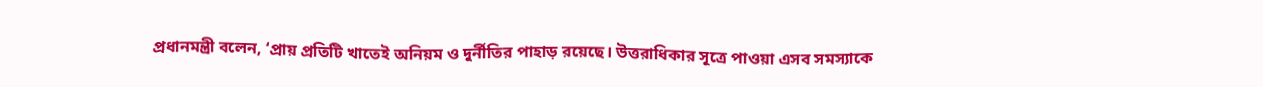প্রধানমন্ত্রী বলেন, ‘প্রায় প্রতিটি খাতেই অনিয়ম ও দুর্নীতির পাহাড় রয়েছে। উত্তরাধিকার সূত্রে পাওয়া এসব সমস্যাকে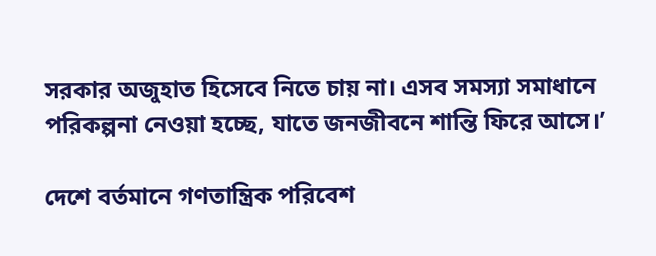সরকার অজুহাত হিসেবে নিতে চায় না। এসব সমস্যা সমাধানে পরিকল্পনা নেওয়া হচ্ছে, যাতে জনজীবনে শান্তি ফিরে আসে।’

দেশে বর্তমানে গণতান্ত্রিক পরিবেশ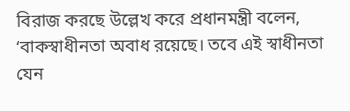বিরাজ করছে উল্লেখ করে প্রধানমন্ত্রী বলেন, ‘বাকস্বাধীনতা অবাধ রয়েছে। তবে এই স্বাধীনতা যেন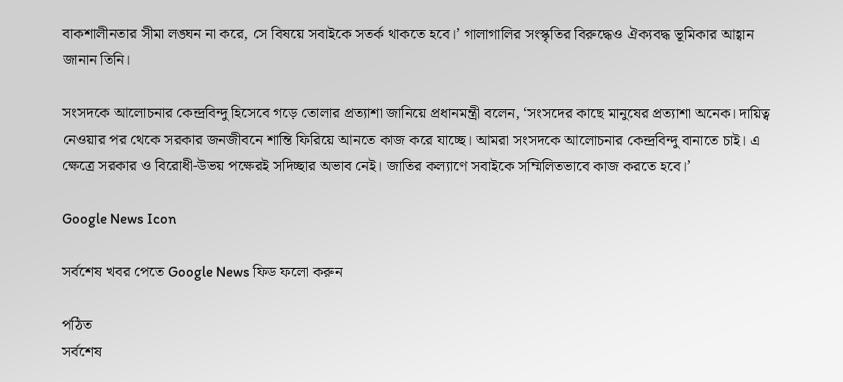বাকশালীনতার সীমা লঙ্ঘন না করে, সে বিষয়ে সবাইকে সতর্ক থাকতে হবে।’ গালাগালির সংস্কৃতির বিরুদ্ধেও ঐক্যবদ্ধ ভূমিকার আহ্বান জানান তিনি।

সংসদকে আলোচনার কেন্দ্রবিন্দু হিসেবে গড়ে তোলার প্রত্যাশা জানিয়ে প্রধানমন্ত্রী বলেন, ‘সংসদের কাছে মানুষের প্রত্যাশা অনেক। দায়িত্ব নেওয়ার পর থেকে সরকার জনজীবনে শান্তি ফিরিয়ে আনতে কাজ করে যাচ্ছে। আমরা সংসদকে আলোচনার কেন্দ্রবিন্দু বানাতে চাই। এ ক্ষেত্রে সরকার ও বিরোধী-উভয় পক্ষেরই সদিচ্ছার অভাব নেই। জাতির কল্যাণে সবাইকে সম্মিলিতভাবে কাজ করতে হবে।’

Google News Icon

সর্বশেষ খবর পেতে Google News ফিড ফলো করুন

পঠিত
সর্বশেষ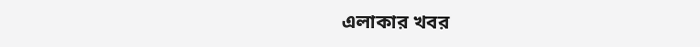এলাকার খবর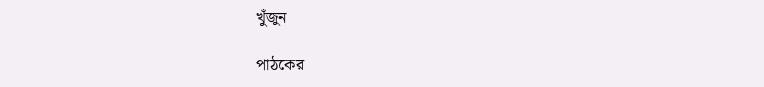খুঁজুন

পাঠকের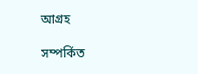আগ্রহ

সম্পর্কিত